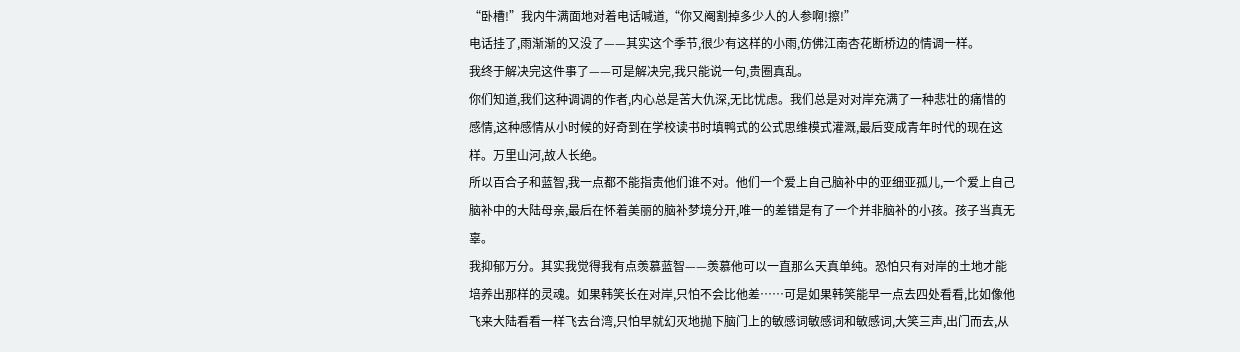“卧槽!”我内牛满面地对着电话喊道,“你又阉割掉多少人的人参啊!擦!”
电话挂了,雨渐渐的又没了——其实这个季节,很少有这样的小雨,仿佛江南杏花断桥边的情调一样。
我终于解决完这件事了——可是解决完,我只能说一句,贵圈真乱。
你们知道,我们这种调调的作者,内心总是苦大仇深,无比忧虑。我们总是对对岸充满了一种悲壮的痛惜的感情,这种感情从小时候的好奇到在学校读书时填鸭式的公式思维模式灌溉,最后变成青年时代的现在这样。万里山河,故人长绝。
所以百合子和蓝智,我一点都不能指责他们谁不对。他们一个爱上自己脑补中的亚细亚孤儿,一个爱上自己脑补中的大陆母亲,最后在怀着美丽的脑补梦境分开,唯一的差错是有了一个并非脑补的小孩。孩子当真无辜。
我抑郁万分。其实我觉得我有点羡慕蓝智——羡慕他可以一直那么天真单纯。恐怕只有对岸的土地才能培养出那样的灵魂。如果韩笑长在对岸,只怕不会比他差……可是如果韩笑能早一点去四处看看,比如像他飞来大陆看看一样飞去台湾,只怕早就幻灭地抛下脑门上的敏感词敏感词和敏感词,大笑三声,出门而去,从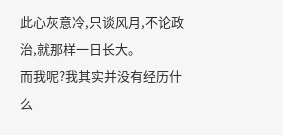此心灰意冷,只谈风月,不论政治,就那样一日长大。
而我呢?我其实并没有经历什么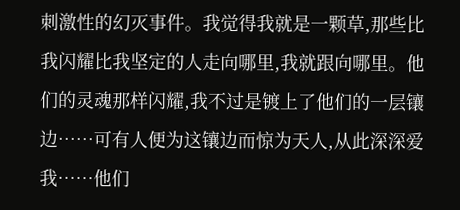刺激性的幻灭事件。我觉得我就是一颗草,那些比我闪耀比我坚定的人走向哪里,我就跟向哪里。他们的灵魂那样闪耀,我不过是镀上了他们的一层镶边……可有人便为这镶边而惊为天人,从此深深爱我……他们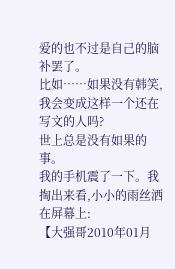爱的也不过是自己的脑补罢了。
比如……如果没有韩笑,我会变成这样一个还在写文的人吗?
世上总是没有如果的事。
我的手机震了一下。我掏出来看,小小的雨丝洒在屏幕上:
【大强哥2010年01月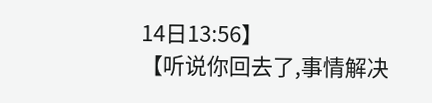14日13:56】
【听说你回去了,事情解决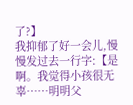了?】
我抑郁了好一会儿,慢慢发过去一行字:【是啊。我觉得小孩很无辜……明明父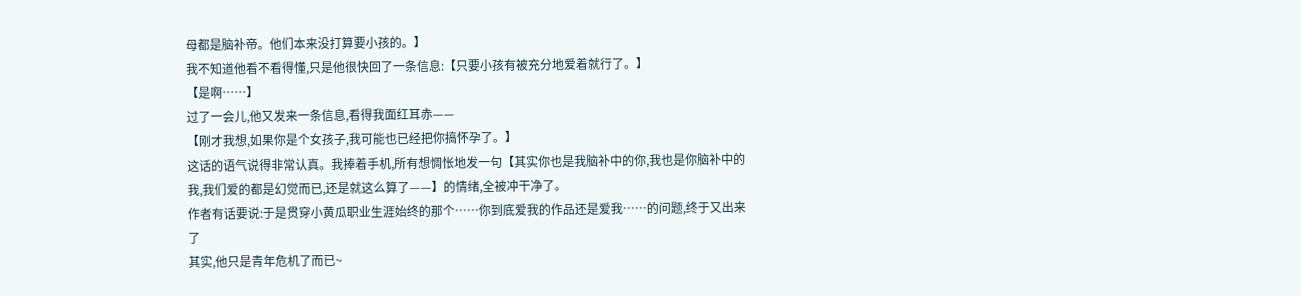母都是脑补帝。他们本来没打算要小孩的。】
我不知道他看不看得懂,只是他很快回了一条信息:【只要小孩有被充分地爱着就行了。】
【是啊……】
过了一会儿,他又发来一条信息,看得我面红耳赤——
【刚才我想,如果你是个女孩子,我可能也已经把你搞怀孕了。】
这话的语气说得非常认真。我捧着手机,所有想惆怅地发一句【其实你也是我脑补中的你,我也是你脑补中的我,我们爱的都是幻觉而已,还是就这么算了——】的情绪,全被冲干净了。
作者有话要说:于是贯穿小黄瓜职业生涯始终的那个……你到底爱我的作品还是爱我……的问题,终于又出来了
其实,他只是青年危机了而已~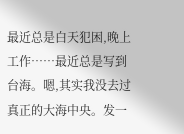最近总是白天犯困,晚上工作……最近总是写到台海。嗯,其实我没去过真正的大海中央。发一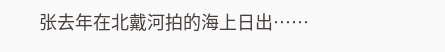张去年在北戴河拍的海上日出……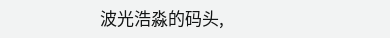波光浩淼的码头,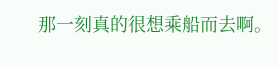那一刻真的很想乘船而去啊。